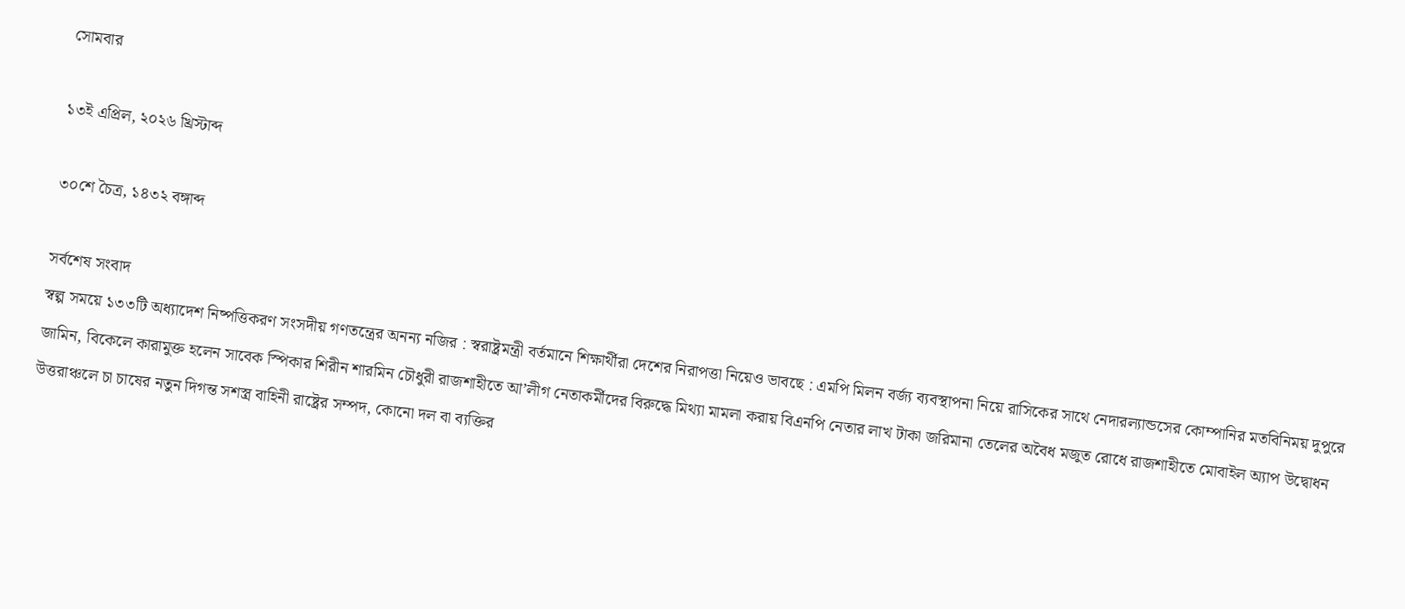সোমবার

১৩ই এপ্রিল, ২০২৬ খ্রিস্টাব্দ

৩০শে চৈত্র, ১৪৩২ বঙ্গাব্দ

সর্বশেষ সংবাদ
স্বল্প সময়ে ১৩৩টি অধ্যাদেশ নিষ্পত্তিকরণ সংসদীয় গণতন্ত্রের অনন্য নজির : স্বরাষ্ট্রমন্ত্রী বর্তমানে শিক্ষার্থীরা দেশের নিরাপত্তা নিয়েও ভাবছে : এমপি মিলন বর্জ্য ব্যবস্থাপনা নিয়ে রাসিকের সাথে নেদারল্যান্ডসের কোম্পানির মতবিনিময় দুপুরে জামিন, বিকেলে কারামুক্ত হলেন সাবেক স্পিকার শিরীন শারমিন চৌধুরী রাজশাহীতে আ’লীগ নেতাকর্মীদের বিরুদ্ধে মিথ্যা মামলা করায় বিএনপি নেতার লাখ টাকা জরিমানা তেলের অবৈধ মজুত রোধে রাজশাহীতে মোবাইল অ্যাপ উদ্বোধন উত্তরাঞ্চলে চা চাষের নতুন দিগন্ত সশস্ত্র বাহিনী রাষ্ট্রের সম্পদ, কোনো দল বা ব্যক্তির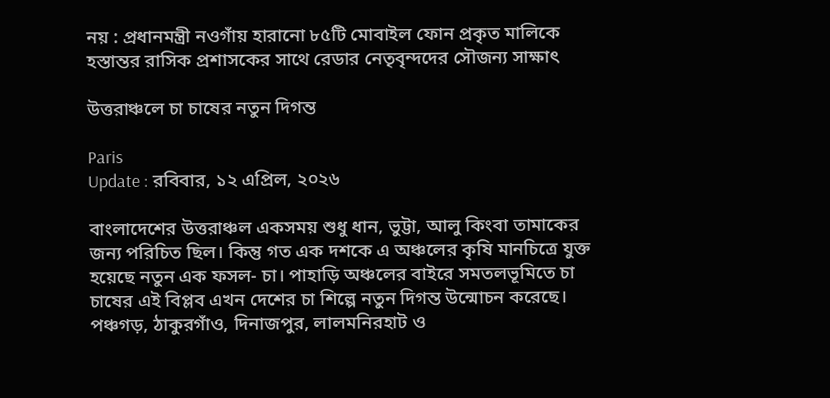নয় : প্রধানমন্ত্রী নওগাঁয় হারানো ৮৫টি মোবাইল ফোন প্রকৃত মালিকে হস্তান্তর রাসিক প্রশাসকের সাথে রেডার নেতৃবৃন্দদের সৌজন্য সাক্ষাৎ

উত্তরাঞ্চলে চা চাষের নতুন দিগন্ত

Paris
Update : রবিবার, ১২ এপ্রিল, ২০২৬

বাংলাদেশের উত্তরাঞ্চল একসময় শুধু ধান, ভুট্টা, আলু কিংবা তামাকের জন্য পরিচিত ছিল। কিন্তু গত এক দশকে এ অঞ্চলের কৃষি মানচিত্রে যুক্ত হয়েছে নতুন এক ফসল- চা। পাহাড়ি অঞ্চলের বাইরে সমতলভূমিতে চা চাষের এই বিপ্লব এখন দেশের চা শিল্পে নতুন দিগন্ত উন্মোচন করেছে। পঞ্চগড়, ঠাকুরগাঁও, দিনাজপুর, লালমনিরহাট ও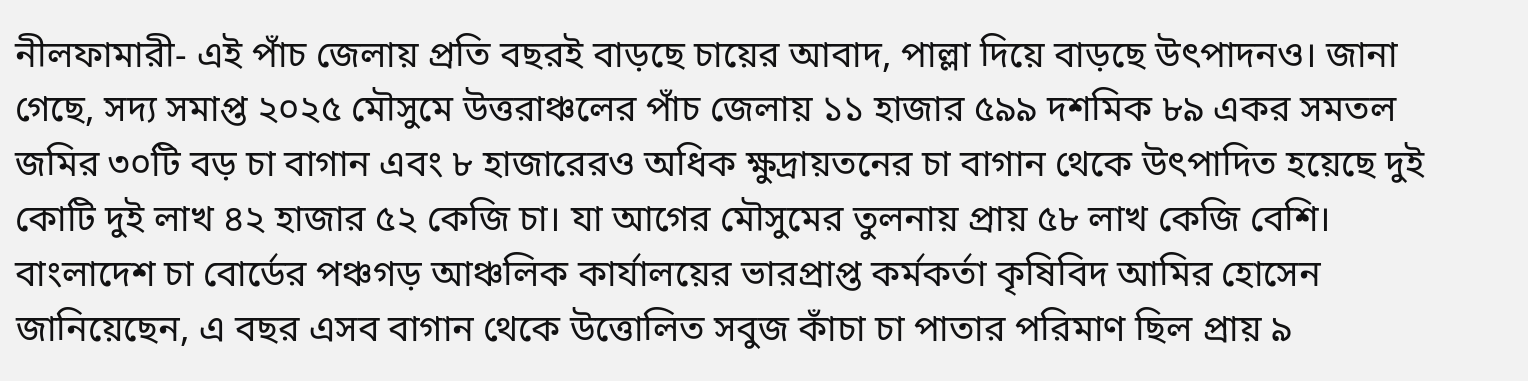নীলফামারী- এই পাঁচ জেলায় প্রতি বছরই বাড়ছে চায়ের আবাদ, পাল্লা দিয়ে বাড়ছে উৎপাদনও। জানা গেছে, সদ্য সমাপ্ত ২০২৫ মৌসুমে উত্তরাঞ্চলের পাঁচ জেলায় ১১ হাজার ৫৯৯ দশমিক ৮৯ একর সমতল জমির ৩০টি বড় চা বাগান এবং ৮ হাজারেরও অধিক ক্ষুদ্রায়তনের চা বাগান থেকে উৎপাদিত হয়েছে দুই কোটি দুই লাখ ৪২ হাজার ৫২ কেজি চা। যা আগের মৌসুমের তুলনায় প্রায় ৫৮ লাখ কেজি বেশি। বাংলাদেশ চা বোর্ডের পঞ্চগড় আঞ্চলিক কার্যালয়ের ভারপ্রাপ্ত কর্মকর্তা কৃষিবিদ আমির হোসেন জানিয়েছেন, এ বছর এসব বাগান থেকে উত্তোলিত সবুজ কাঁচা চা পাতার পরিমাণ ছিল প্রায় ৯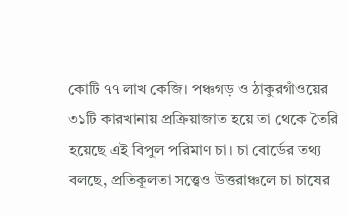কোটি ৭৭ লাখ কেজি। পঞ্চগড় ও ঠাকুরগাঁওয়ের ৩১টি কারখানায় প্রক্রিয়াজাত হয়ে তা থেকে তৈরি হয়েছে এই বিপুল পরিমাণ চা। চা বোর্ডের তথ্য বলছে, প্রতিকূলতা সত্ত্বেও উত্তরাঞ্চলে চা চাষের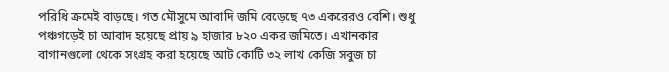পরিধি ক্রমেই বাড়ছে। গত মৌসুমে আবাদি জমি বেড়েছে ৭৩ একরেরও বেশি। শুধু পঞ্চগড়েই চা আবাদ হয়েছে প্রায় ৯ হাজার ৮২০ একর জমিতে। এখানকার বাগানগুলো থেকে সংগ্রহ করা হয়েছে আট কোটি ৩২ লাখ কেজি সবুজ চা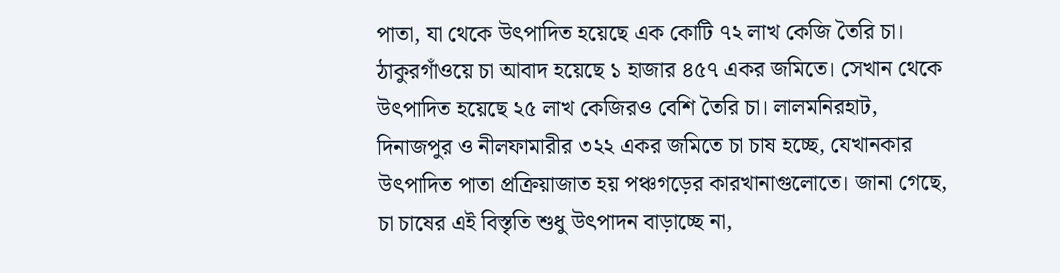পাতা, যা থেকে উৎপাদিত হয়েছে এক কোটি ৭২ লাখ কেজি তৈরি চা। ঠাকুরগাঁওয়ে চা আবাদ হয়েছে ১ হাজার ৪৫৭ একর জমিতে। সেখান থেকে উৎপাদিত হয়েছে ২৫ লাখ কেজিরও বেশি তৈরি চা। লালমনিরহাট, দিনাজপুর ও নীলফামারীর ৩২২ একর জমিতে চা চাষ হচ্ছে, যেখানকার উৎপাদিত পাতা প্রক্রিয়াজাত হয় পঞ্চগড়ের কারখানাগুলোতে। জানা গেছে, চা চাষের এই বিস্তৃতি শুধু উৎপাদন বাড়াচ্ছে না,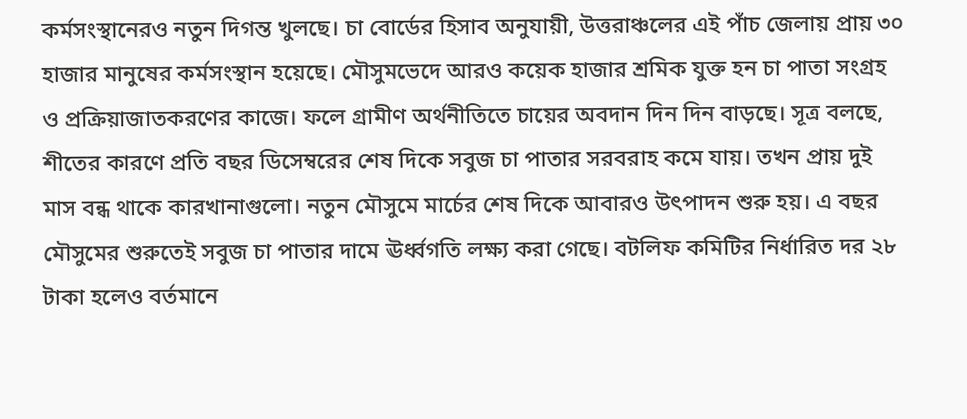কর্মসংস্থানেরও নতুন দিগন্ত খুলছে। চা বোর্ডের হিসাব অনুযায়ী, উত্তরাঞ্চলের এই পাঁচ জেলায় প্রায় ৩০ হাজার মানুষের কর্মসংস্থান হয়েছে। মৌসুমভেদে আরও কয়েক হাজার শ্রমিক যুক্ত হন চা পাতা সংগ্রহ ও প্রক্রিয়াজাতকরণের কাজে। ফলে গ্রামীণ অর্থনীতিতে চায়ের অবদান দিন দিন বাড়ছে। সূত্র বলছে, শীতের কারণে প্রতি বছর ডিসেম্বরের শেষ দিকে সবুজ চা পাতার সরবরাহ কমে যায়। তখন প্রায় দুই মাস বন্ধ থাকে কারখানাগুলো। নতুন মৌসুমে মার্চের শেষ দিকে আবারও উৎপাদন শুরু হয়। এ বছর মৌসুমের শুরুতেই সবুজ চা পাতার দামে ঊর্ধ্বগতি লক্ষ্য করা গেছে। বটলিফ কমিটির নির্ধারিত দর ২৮ টাকা হলেও বর্তমানে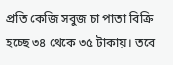প্রতি কেজি সবুজ চা পাতা বিক্রি হচ্ছে ৩৪ থেকে ৩৫ টাকায়। তবে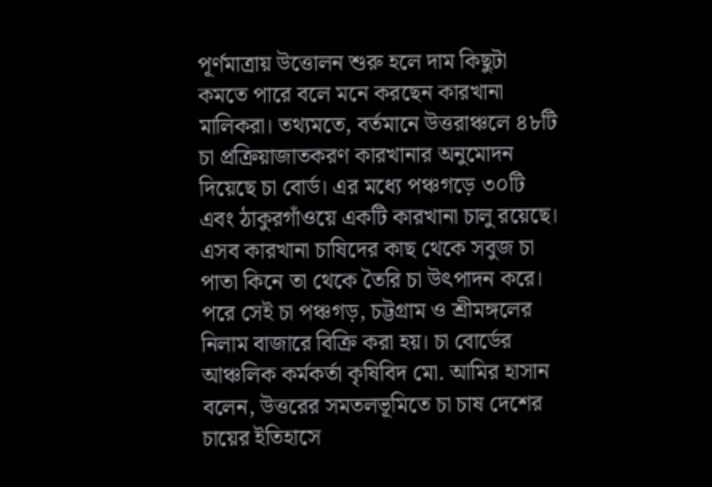পূর্ণমাত্রায় উত্তোলন শুরু হলে দাম কিছুটা কমতে পারে বলে মনে করছেন কারখানা মালিকরা। তথ্যমতে, বর্তমানে উত্তরাঞ্চলে ৪৮টি চা প্রক্রিয়াজাতকরণ কারখানার অনুমোদন দিয়েছে চা বোর্ড। এর মধ্যে পঞ্চগড়ে ৩০টি এবং ঠাকুরগাঁওয়ে একটি কারখানা চালু রয়েছে। এসব কারখানা চাষিদের কাছ থেকে সবুজ চা পাতা কিনে তা থেকে তৈরি চা উৎপাদন করে। পরে সেই চা পঞ্চগড়, চট্টগ্রাম ও শ্রীমঙ্গলের নিলাম বাজারে বিক্রি করা হয়। চা বোর্ডের আঞ্চলিক কর্মকর্তা কৃষিবিদ মো. আমির হাসান বলেন, উত্তরের সমতলভূমিতে চা চাষ দেশের চায়ের ইতিহাসে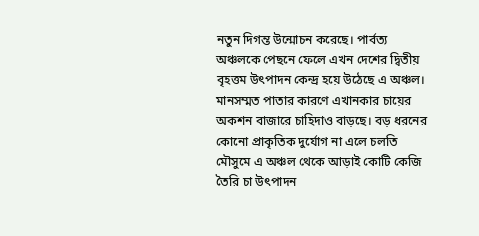নতুন দিগন্ত উন্মোচন করেছে। পার্বত্য অঞ্চলকে পেছনে ফেলে এখন দেশের দ্বিতীয় বৃহত্তম উৎপাদন কেন্দ্র হয়ে উঠেছে এ অঞ্চল। মানসম্মত পাতার কারণে এখানকার চায়ের অকশন বাজারে চাহিদাও বাড়ছে। বড় ধরনের কোনো প্রাকৃতিক দুর্যোগ না এলে চলতি মৌসুমে এ অঞ্চল থেকে আড়াই কোটি কেজি তৈরি চা উৎপাদন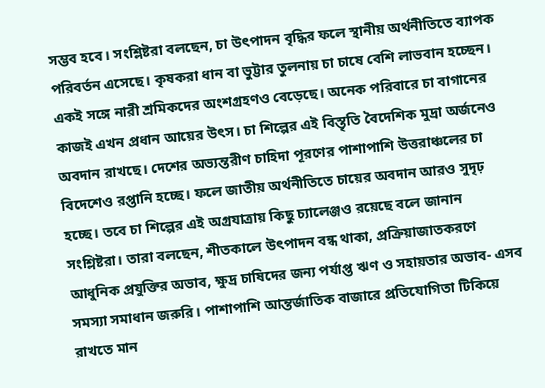সম্ভব হবে। সংশ্লিষ্টরা বলছেন, চা উৎপাদন বৃদ্ধির ফলে স্থানীয় অর্থনীতিতে ব্যাপক পরিবর্তন এসেছে। কৃষকরা ধান বা ভুট্টার তুলনায় চা চাষে বেশি লাভবান হচ্ছেন। একই সঙ্গে নারী শ্রমিকদের অংশগ্রহণও বেড়েছে। অনেক পরিবারে চা বাগানের কাজই এখন প্রধান আয়ের উৎস। চা শিল্পের এই বিস্তৃতি বৈদেশিক মুদ্রা অর্জনেও অবদান রাখছে। দেশের অভ্যন্তরীণ চাহিদা পূরণের পাশাপাশি উত্তরাঞ্চলের চা বিদেশেও রপ্তানি হচ্ছে। ফলে জাতীয় অর্থনীতিতে চায়ের অবদান আরও সুদৃঢ় হচ্ছে। তবে চা শিল্পের এই অগ্রযাত্রায় কিছু চ্যালেঞ্জও রয়েছে বলে জানান সংশ্লিষ্টরা। তারা বলছেন, শীতকালে উৎপাদন বন্ধ থাকা, প্রক্রিয়াজাতকরণে আধুনিক প্রযুক্তির অভাব, ক্ষুদ্র চাষিদের জন্য পর্যাপ্ত ঋণ ও সহায়তার অভাব- এসব সমস্যা সমাধান জরুরি। পাশাপাশি আন্তর্জাতিক বাজারে প্রতিযোগিতা টিকিয়ে রাখতে মান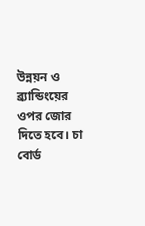উন্নয়ন ও ব্র্যান্ডিংয়ের ওপর জোর দিতে হবে। চা বোর্ড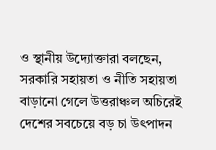ও স্থানীয় উদ্যোক্তারা বলছেন, সরকারি সহায়তা ও নীতি সহায়তা বাড়ানো গেলে উত্তরাঞ্চল অচিরেই দেশের সবচেয়ে বড় চা উৎপাদন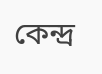কেন্দ্র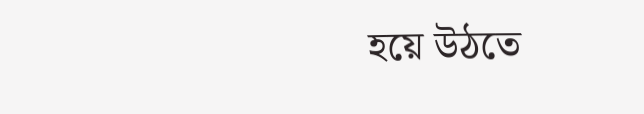হয়ে উঠতে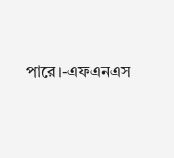পারে।-এফএনএস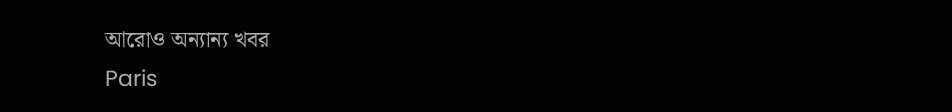আরোও অন্যান্য খবর
Paris